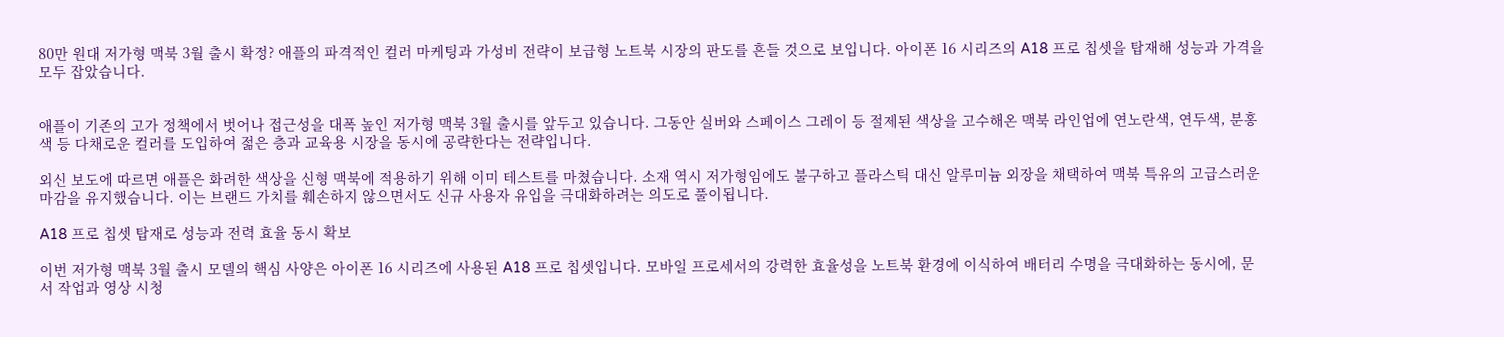80만 원대 저가형 맥북 3월 출시 확정? 애플의 파격적인 컬러 마케팅과 가성비 전략이 보급형 노트북 시장의 판도를 흔들 것으로 보입니다. 아이폰 16 시리즈의 A18 프로 칩셋을 탑재해 성능과 가격을 모두 잡았습니다.


애플이 기존의 고가 정책에서 벗어나 접근성을 대폭 높인 저가형 맥북 3월 출시를 앞두고 있습니다. 그동안 실버와 스페이스 그레이 등 절제된 색상을 고수해온 맥북 라인업에 연노란색, 연두색, 분홍색 등 다채로운 컬러를 도입하여 젊은 층과 교육용 시장을 동시에 공략한다는 전략입니다.

외신 보도에 따르면 애플은 화려한 색상을 신형 맥북에 적용하기 위해 이미 테스트를 마쳤습니다. 소재 역시 저가형임에도 불구하고 플라스틱 대신 알루미늄 외장을 채택하여 맥북 특유의 고급스러운 마감을 유지했습니다. 이는 브랜드 가치를 훼손하지 않으면서도 신규 사용자 유입을 극대화하려는 의도로 풀이됩니다.

A18 프로 칩셋 탑재로 성능과 전력 효율 동시 확보

이번 저가형 맥북 3월 출시 모델의 핵심 사양은 아이폰 16 시리즈에 사용된 A18 프로 칩셋입니다. 모바일 프로세서의 강력한 효율성을 노트북 환경에 이식하여 배터리 수명을 극대화하는 동시에, 문서 작업과 영상 시청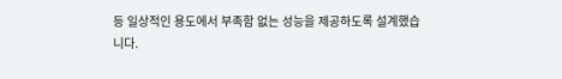등 일상적인 용도에서 부족함 없는 성능을 제공하도록 설계했습니다.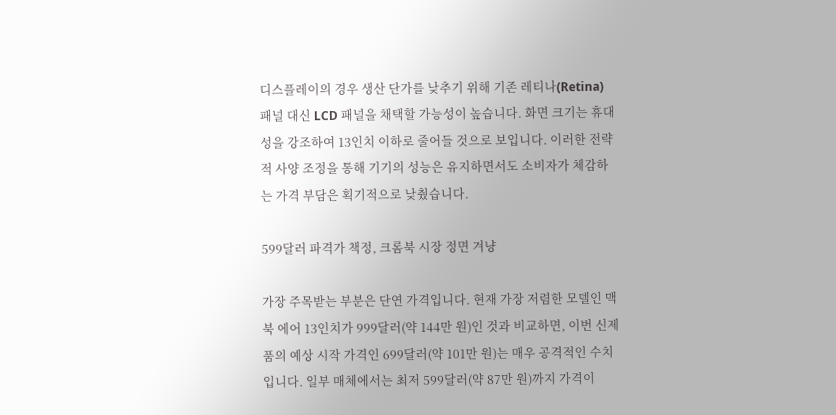디스플레이의 경우 생산 단가를 낮추기 위해 기존 레티나(Retina) 패널 대신 LCD 패널을 채택할 가능성이 높습니다. 화면 크기는 휴대성을 강조하여 13인치 이하로 줄어들 것으로 보입니다. 이러한 전략적 사양 조정을 통해 기기의 성능은 유지하면서도 소비자가 체감하는 가격 부담은 획기적으로 낮췄습니다.

599달러 파격가 책정, 크롬북 시장 정면 겨냥

가장 주목받는 부분은 단연 가격입니다. 현재 가장 저렴한 모델인 맥북 에어 13인치가 999달러(약 144만 원)인 것과 비교하면, 이번 신제품의 예상 시작 가격인 699달러(약 101만 원)는 매우 공격적인 수치입니다. 일부 매체에서는 최저 599달러(약 87만 원)까지 가격이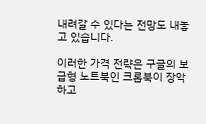내려갈 수 있다는 전망도 내놓고 있습니다.

이러한 가격 전략은 구글의 보급형 노트북인 크롬북이 장악하고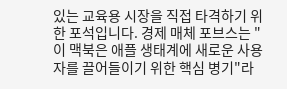있는 교육용 시장을 직접 타격하기 위한 포석입니다. 경제 매체 포브스는 "이 맥북은 애플 생태계에 새로운 사용자를 끌어들이기 위한 핵심 병기"라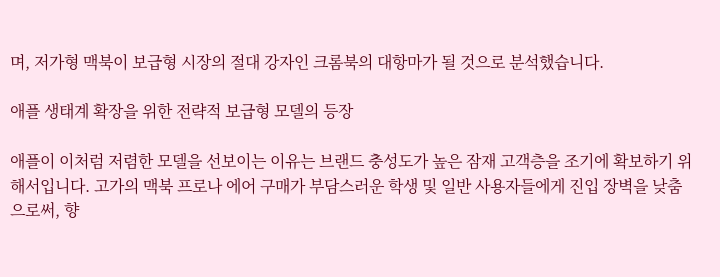며, 저가형 맥북이 보급형 시장의 절대 강자인 크롬북의 대항마가 될 것으로 분석했습니다.

애플 생태계 확장을 위한 전략적 보급형 모델의 등장

애플이 이처럼 저렴한 모델을 선보이는 이유는 브랜드 충성도가 높은 잠재 고객층을 조기에 확보하기 위해서입니다. 고가의 맥북 프로나 에어 구매가 부담스러운 학생 및 일반 사용자들에게 진입 장벽을 낮춤으로써, 향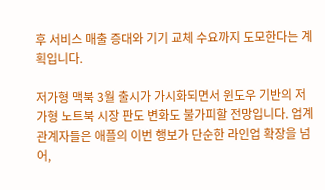후 서비스 매출 증대와 기기 교체 수요까지 도모한다는 계획입니다.

저가형 맥북 3월 출시가 가시화되면서 윈도우 기반의 저가형 노트북 시장 판도 변화도 불가피할 전망입니다. 업계 관계자들은 애플의 이번 행보가 단순한 라인업 확장을 넘어,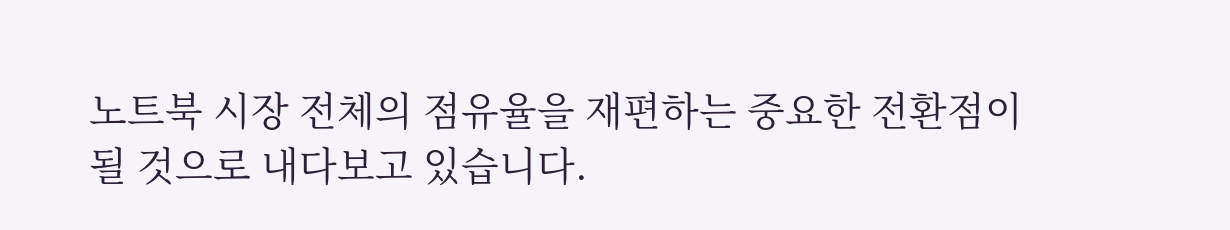노트북 시장 전체의 점유율을 재편하는 중요한 전환점이 될 것으로 내다보고 있습니다.